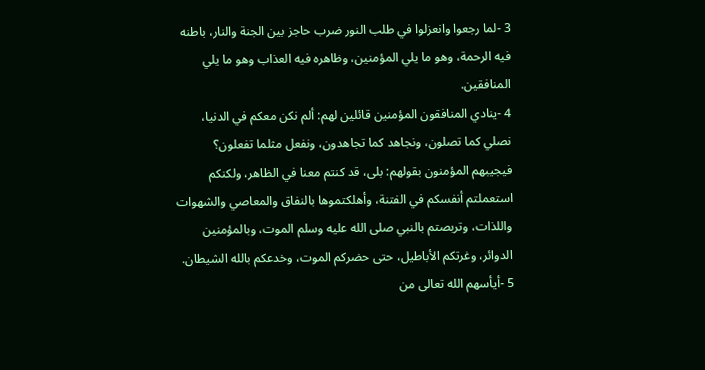3 -لما رجعوا وانعزلوا في طلب النور ضرب حاجز بين الجنة والنار، باطنه فيه الرحمة، وهو ما يلي المؤمنين، وظاهره فيه العذاب وهو ما يلي المنافقين.
4 -ينادي المنافقون المؤمنين قائلين لهم: ألم نكن معكم في الدنيا، نصلي كما تصلون، ونجاهد كما تجاهدون، ونفعل مثلما تفعلون؟
فيجيبهم المؤمنون بقولهم: بلى، قد كنتم معنا في الظاهر، ولكنكم استعملتم أنفسكم في الفتنة، وأهلكتموها بالنفاق والمعاصي والشهوات واللذات، وتربصتم بالنبي صلى الله عليه وسلم الموت، وبالمؤمنين الدوائر، وغرتكم الأباطيل، حتى حضركم الموت، وخدعكم بالله الشيطان.
5 -أيأسهم الله تعالى من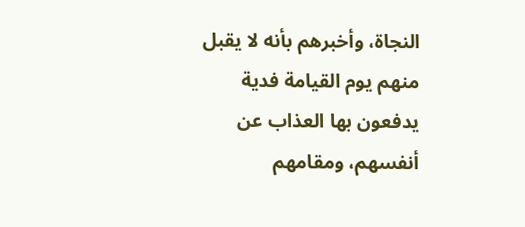النجاة، وأخبرهم بأنه لا يقبل منهم يوم القيامة فدية يدفعون بها العذاب عن أنفسهم، ومقامهم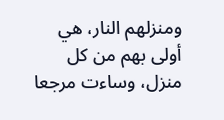ومنزلهم النار، هي أولى بهم من كل منزل، وساءت مرجعا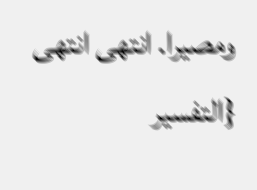ومصيرا. انتهى انتهى {التفسير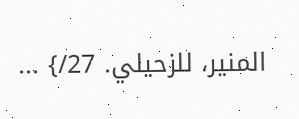المنير، للزحيلي. 27/} ...